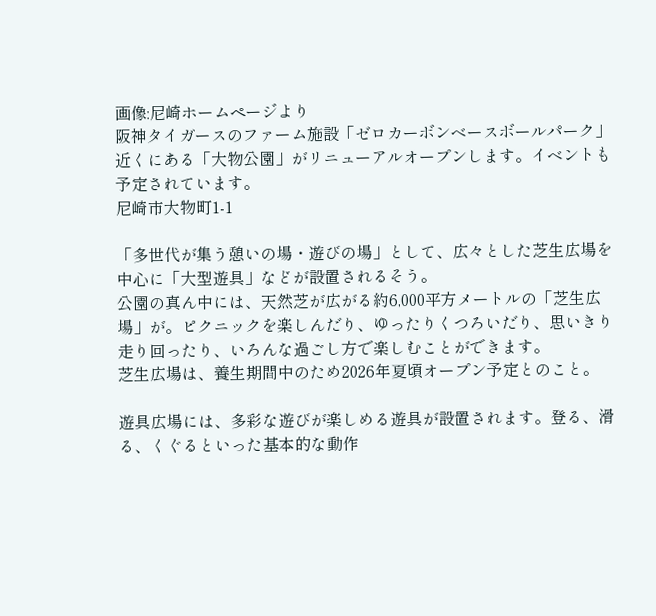画像:尼崎ホームページより
阪神タイガースのファーム施設「ゼロカーボンベースボールパーク」近くにある「大物公園」がリニューアルオープンします。イベントも予定されています。
尼崎市大物町1-1

「多世代が集う憩いの場・遊びの場」として、広々とした芝生広場を中心に「大型遊具」などが設置されるそう。
公園の真ん中には、天然芝が広がる約6,000平方メートルの「芝生広場」が。ピクニックを楽しんだり、ゆったりくつろいだり、思いきり走り回ったり、いろんな過ごし方で楽しむことができます。
芝生広場は、養生期間中のため2026年夏頃オープン予定とのこと。

遊具広場には、多彩な遊びが楽しめる遊具が設置されます。登る、滑る、くぐるといった基本的な動作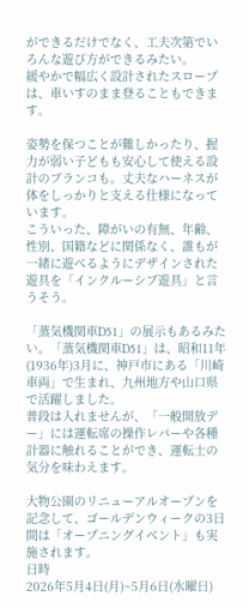ができるだけでなく、工夫次第でいろんな遊び方ができるみたい。
緩やかで幅広く設計されたスロープは、車いすのまま登ることもできます。

姿勢を保つことが難しかったり、握力が弱い子どもも安心して使える設計のブランコも。丈夫なハーネスが体をしっかりと支える仕様になっています。
こういった、障がいの有無、年齢、性別、国籍などに関係なく、誰もが一緒に遊べるようにデザインされた遊具を「インクルーシブ遊具」と言うそう。

「蒸気機関車D51」の展示もあるみたい。「蒸気機関車D51」は、昭和11年(1936年)3月に、神戸市にある「川崎車両」で生まれ、九州地方や山口県で活躍しました。
普段は入れませんが、「一般開放デー」には運転席の操作レバーや各種計器に触れることができ、運転士の気分を味わえます。

大物公園のリニューアルオープンを記念して、ゴールデンウィークの3日間は「オープニングイベント」も実施されます。
日時
2026年5月4日(月)~5月6日(水曜日)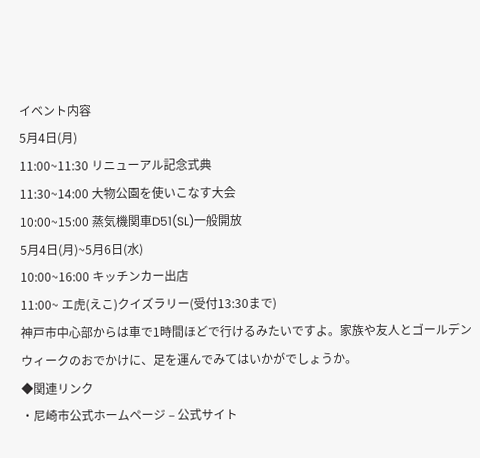イベント内容
5月4日(月)
11:00~11:30 リニューアル記念式典
11:30~14:00 大物公園を使いこなす大会
10:00~15:00 蒸気機関車D51(SL)一般開放
5月4日(月)~5月6日(水)
10:00~16:00 キッチンカー出店
11:00~ エ虎(えこ)クイズラリー(受付13:30まで)
神戸市中心部からは車で1時間ほどで行けるみたいですよ。家族や友人とゴールデンウィークのおでかけに、足を運んでみてはいかがでしょうか。
◆関連リンク
・尼崎市公式ホームページ – 公式サイト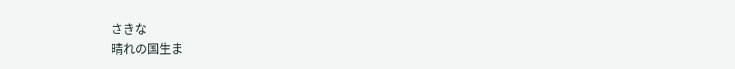さきな
晴れの国生ま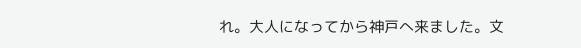れ。大人になってから神戸へ来ました。文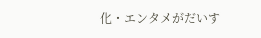化・エンタメがだいす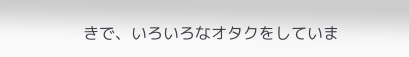きで、いろいろなオタクをしていま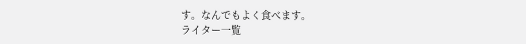す。なんでもよく食べます。
ライター一覧